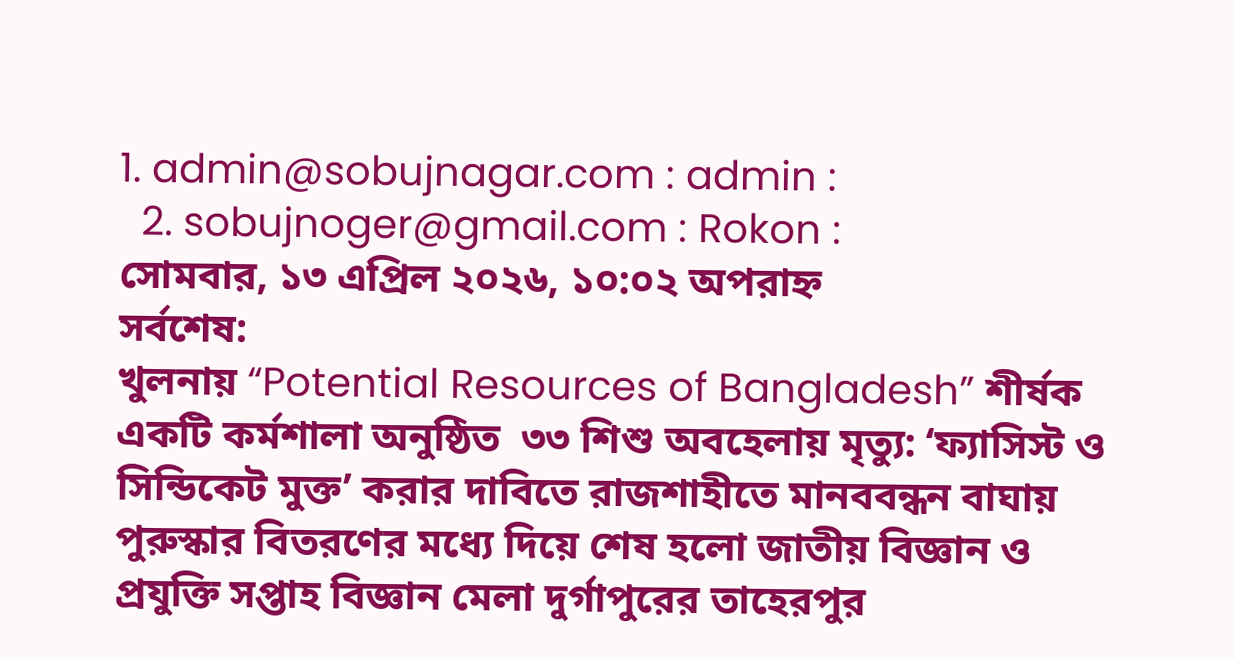1. admin@sobujnagar.com : admin :
  2. sobujnoger@gmail.com : Rokon :
সোমবার, ১৩ এপ্রিল ২০২৬, ১০:০২ অপরাহ্ন
সর্বশেষ:
খুলনায় “Potential Resources of Bangladesh” শীর্ষক একটি কর্মশালা অনুষ্ঠিত  ৩৩ শিশু অবহেলায় মৃত্যু: ‘ফ্যাসিস্ট ও সিন্ডিকেট মুক্ত’ করার দাবিতে রাজশাহীতে মানববন্ধন বাঘায় পুরুস্কার বিতরণের মধ্যে দিয়ে শেষ হলো জাতীয় বিজ্ঞান ও প্রযুক্তি সপ্তাহ বিজ্ঞান মেলা দুর্গাপুরের তাহেরপুর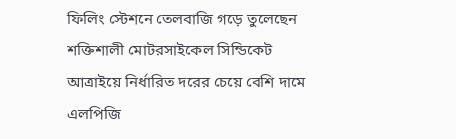ফিলিং স্টেশনে তেলবাজি গড়ে তুলেছেন শক্তিশালী মোটরসাইকেল সিন্ডিকেট আত্রাইয়ে নির্ধারিত দরের চেয়ে বেশি দামে এলপিজি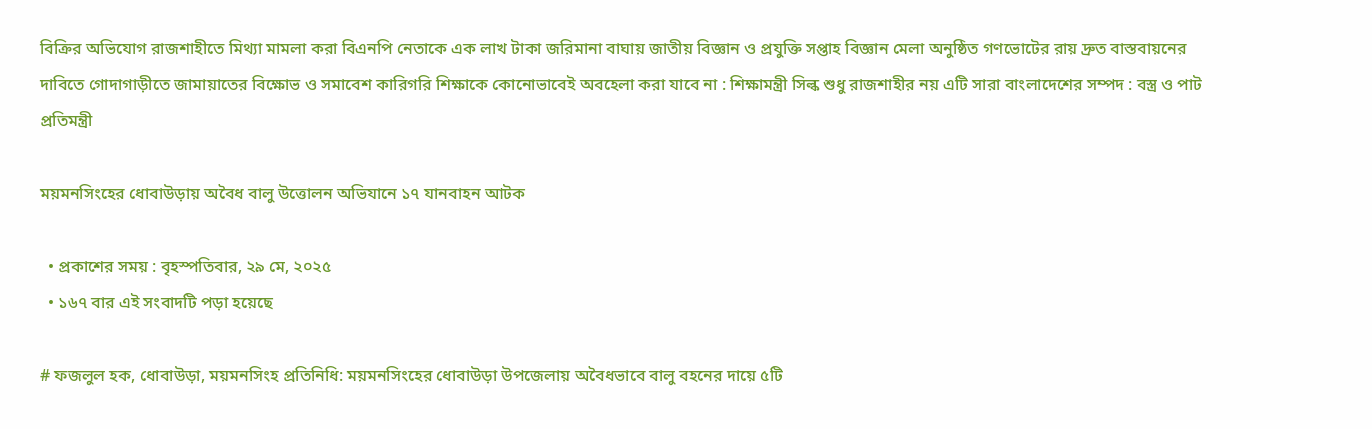বিক্রির অভিযোগ রাজশাহীতে মিথ্যা মামলা করা বিএনপি নেতাকে এক লাখ টাকা জরিমানা বাঘায় জাতীয় বিজ্ঞান ও প্রযুক্তি সপ্তাহ বিজ্ঞান মেলা অনুষ্ঠিত গণভোটের রায় দ্রুত বাস্তবায়নের দাবিতে গোদাগাড়ীতে জামায়াতের বিক্ষোভ ও সমাবেশ কারিগরি শিক্ষাকে কোনোভাবেই অবহেলা করা যাবে না : শিক্ষামন্ত্রী সিল্ক শুধু রাজশাহীর নয় এটি সারা বাংলাদেশের সম্পদ : বস্ত্র ও পাট প্রতিমন্ত্রী

ময়মনসিংহের ধোবাউড়ায় অবৈধ বালু উত্তোলন অভিযানে ১৭ যানবাহন আটক

  • প্রকাশের সময় : বৃহস্পতিবার, ২৯ মে, ২০২৫
  • ১৬৭ বার এই সংবাদটি পড়া হয়েছে

# ফজলুল হক, ধোবাউড়া, ময়মনসিংহ প্রতিনিধি: ময়মনসিংহের ধোবাউড়া উপজেলায় অবৈধভাবে বালু বহনের দায়ে ৫টি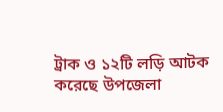ট্রাক ও ১২টি লড়ি আটক করেছে উপজেলা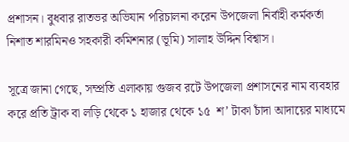প্রশাসন। বুধবার রাতভর অভিযান পরিচালনা করেন উপজেলা নির্বাহী কর্মকর্তা নিশাত শারমিনও সহকারী কমিশনার (ভূমি) সালাহ উদ্দিন বিশ্বাস।

সূত্রে জানা গেছে, সম্প্রতি এলাকায় গুজব রটে উপজেলা প্রশাসনের নাম ব্যবহার করে প্রতি ট্রাক বা লড়ি থেকে ১ হাজার থেকে ১৫  শ’ টাকা চাঁদা আদায়ের মাধ্যমে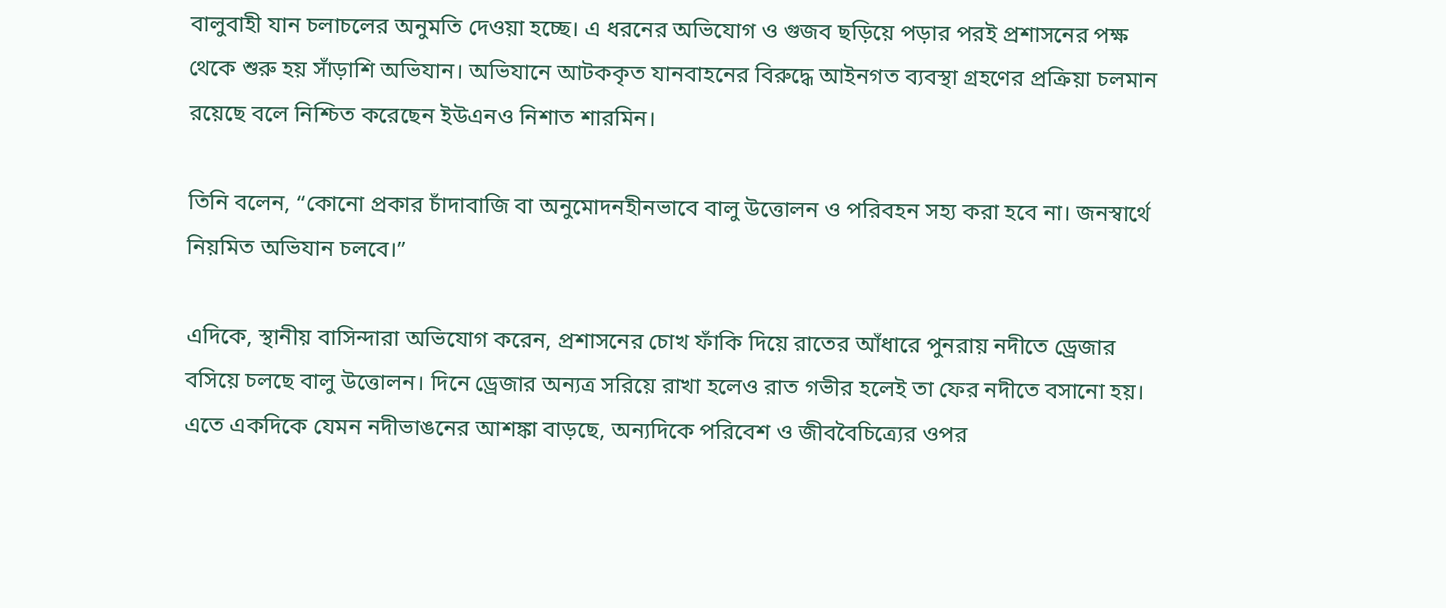বালুবাহী যান চলাচলের অনুমতি দেওয়া হচ্ছে। এ ধরনের অভিযোগ ও গুজব ছড়িয়ে পড়ার পরই প্রশাসনের পক্ষ থেকে শুরু হয় সাঁড়াশি অভিযান। অভিযানে আটককৃত যানবাহনের বিরুদ্ধে আইনগত ব্যবস্থা গ্রহণের প্রক্রিয়া চলমান রয়েছে বলে নিশ্চিত করেছেন ইউএনও নিশাত শারমিন।

তিনি বলেন, “কোনো প্রকার চাঁদাবাজি বা অনুমোদনহীনভাবে বালু উত্তোলন ও পরিবহন সহ্য করা হবে না। জনস্বার্থে নিয়মিত অভিযান চলবে।”

এদিকে, স্থানীয় বাসিন্দারা অভিযোগ করেন, প্রশাসনের চোখ ফাঁকি দিয়ে রাতের আঁধারে পুনরায় নদীতে ড্রেজার বসিয়ে চলছে বালু উত্তোলন। দিনে ড্রেজার অন্যত্র সরিয়ে রাখা হলেও রাত গভীর হলেই তা ফের নদীতে বসানো হয়। এতে একদিকে যেমন নদীভাঙনের আশঙ্কা বাড়ছে, অন্যদিকে পরিবেশ ও জীববৈচিত্র্যের ওপর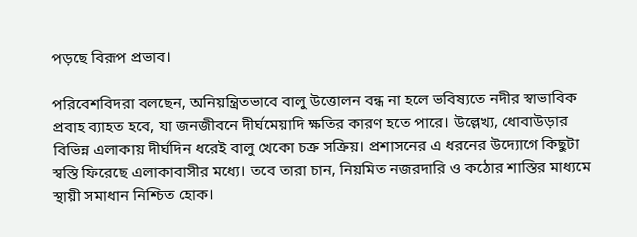পড়ছে বিরূপ প্রভাব।

পরিবেশবিদরা বলছেন, অনিয়ন্ত্রিতভাবে বালু উত্তোলন বন্ধ না হলে ভবিষ্যতে নদীর স্বাভাবিক প্রবাহ ব্যাহত হবে, যা জনজীবনে দীর্ঘমেয়াদি ক্ষতির কারণ হতে পারে। উল্লেখ্য, ধোবাউড়ার বিভিন্ন এলাকায় দীর্ঘদিন ধরেই বালু খেকো চক্র সক্রিয়। প্রশাসনের এ ধরনের উদ্যোগে কিছুটা স্বস্তি ফিরেছে এলাকাবাসীর মধ্যে। তবে তারা চান, নিয়মিত নজরদারি ও কঠোর শাস্তির মাধ্যমে স্থায়ী সমাধান নিশ্চিত হোক।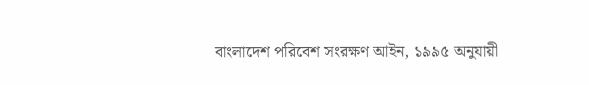বাংলাদেশ পরিবেশ সংরক্ষণ আইন, ১৯৯৫ অনুযায়ী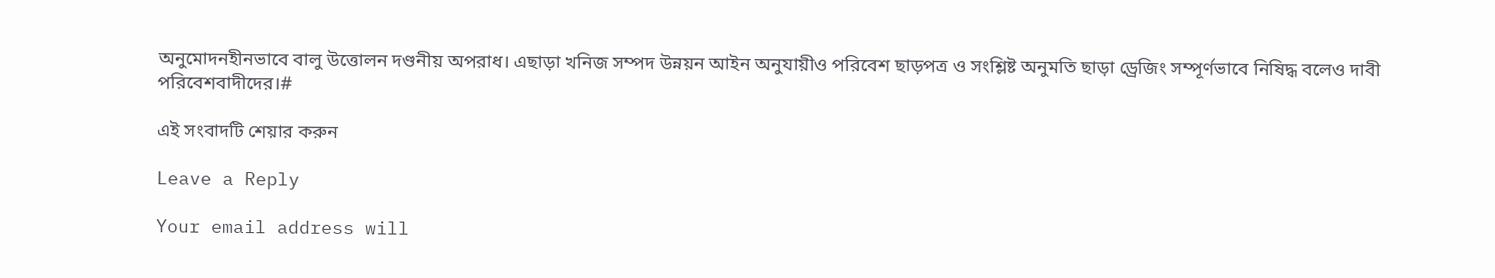অনুমোদনহীনভাবে বালু উত্তোলন দণ্ডনীয় অপরাধ। এছাড়া খনিজ সম্পদ উন্নয়ন আইন অনুযায়ীও পরিবেশ ছাড়পত্র ও সংশ্লিষ্ট অনুমতি ছাড়া ড্রেজিং সম্পূর্ণভাবে নিষিদ্ধ বলেও দাবী পরিবেশবাদীদের।#

এই সংবাদটি শেয়ার করুন

Leave a Reply

Your email address will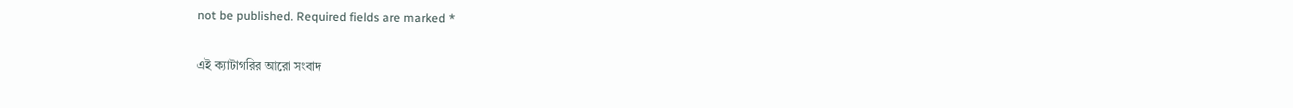not be published. Required fields are marked *

এই ক্যাটাগরির আরো সংবাদ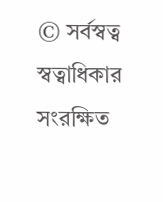© সর্বস্বত্ব স্বত্বাধিকার সংরক্ষিত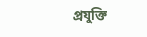প্রযুক্তি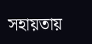সহায়তায়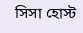সিসা হোস্ট